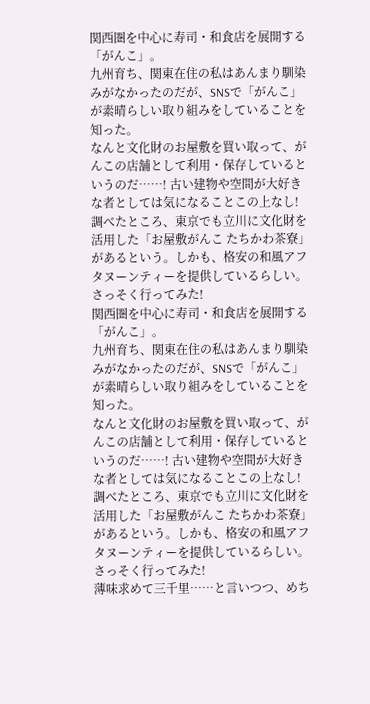関西圏を中心に寿司・和食店を展開する「がんこ」。
九州育ち、関東在住の私はあんまり馴染みがなかったのだが、SNSで「がんこ」が素晴らしい取り組みをしていることを知った。
なんと文化財のお屋敷を買い取って、がんこの店舗として利用・保存しているというのだ……! 古い建物や空間が大好きな者としては気になることこの上なし!
調べたところ、東京でも立川に文化財を活用した「お屋敷がんこ たちかわ茶寮」があるという。しかも、格安の和風アフタヌーンティーを提供しているらしい。さっそく行ってみた!
関西圏を中心に寿司・和食店を展開する「がんこ」。
九州育ち、関東在住の私はあんまり馴染みがなかったのだが、SNSで「がんこ」が素晴らしい取り組みをしていることを知った。
なんと文化財のお屋敷を買い取って、がんこの店舗として利用・保存しているというのだ……! 古い建物や空間が大好きな者としては気になることこの上なし!
調べたところ、東京でも立川に文化財を活用した「お屋敷がんこ たちかわ茶寮」があるという。しかも、格安の和風アフタヌーンティーを提供しているらしい。さっそく行ってみた!
薄味求めて三千里……と言いつつ、めち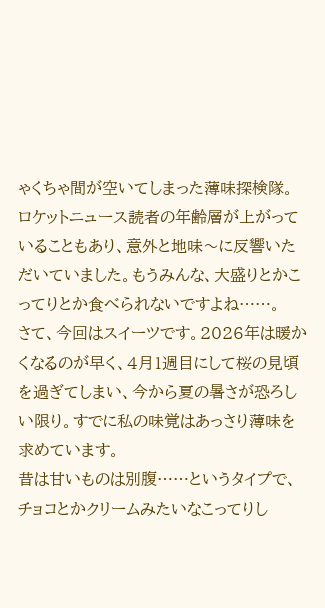ゃくちゃ間が空いてしまった薄味探検隊。
ロケットニュース読者の年齢層が上がっていることもあり、意外と地味〜に反響いただいていました。もうみんな、大盛りとかこってりとか食べられないですよね……。
さて、今回はスイーツです。2026年は暖かくなるのが早く、4月1週目にして桜の見頃を過ぎてしまい、今から夏の暑さが恐ろしい限り。すでに私の味覚はあっさり薄味を求めています。
昔は甘いものは別腹……というタイプで、チョコとかクリームみたいなこってりし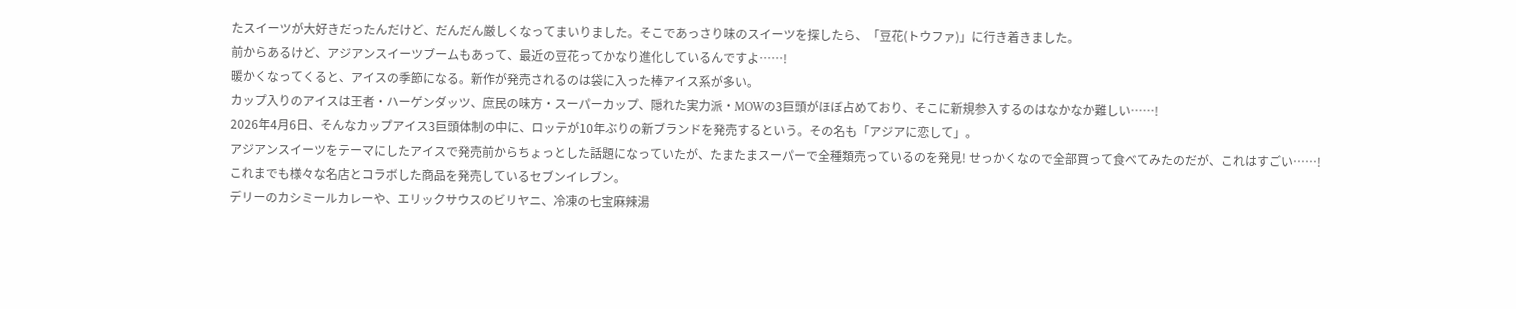たスイーツが大好きだったんだけど、だんだん厳しくなってまいりました。そこであっさり味のスイーツを探したら、「豆花(トウファ)」に行き着きました。
前からあるけど、アジアンスイーツブームもあって、最近の豆花ってかなり進化しているんですよ……!
暖かくなってくると、アイスの季節になる。新作が発売されるのは袋に入った棒アイス系が多い。
カップ入りのアイスは王者・ハーゲンダッツ、庶民の味方・スーパーカップ、隠れた実力派・MOWの3巨頭がほぼ占めており、そこに新規参入するのはなかなか難しい……!
2026年4月6日、そんなカップアイス3巨頭体制の中に、ロッテが10年ぶりの新ブランドを発売するという。その名も「アジアに恋して」。
アジアンスイーツをテーマにしたアイスで発売前からちょっとした話題になっていたが、たまたまスーパーで全種類売っているのを発見! せっかくなので全部買って食べてみたのだが、これはすごい……!
これまでも様々な名店とコラボした商品を発売しているセブンイレブン。
デリーのカシミールカレーや、エリックサウスのビリヤニ、冷凍の七宝麻辣湯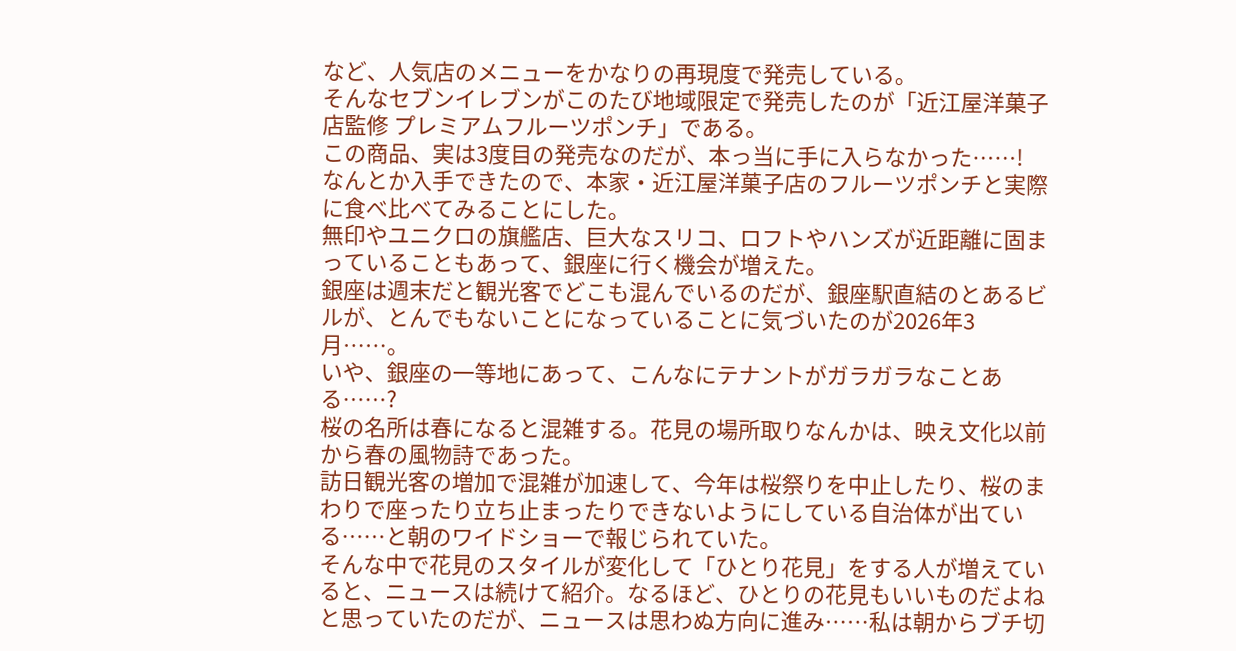など、人気店のメニューをかなりの再現度で発売している。
そんなセブンイレブンがこのたび地域限定で発売したのが「近江屋洋菓子店監修 プレミアムフルーツポンチ」である。
この商品、実は3度目の発売なのだが、本っ当に手に入らなかった……! なんとか入手できたので、本家・近江屋洋菓子店のフルーツポンチと実際に食べ比べてみることにした。
無印やユニクロの旗艦店、巨大なスリコ、ロフトやハンズが近距離に固まっていることもあって、銀座に行く機会が増えた。
銀座は週末だと観光客でどこも混んでいるのだが、銀座駅直結のとあるビルが、とんでもないことになっていることに気づいたのが2026年3月……。
いや、銀座の一等地にあって、こんなにテナントがガラガラなことある……?
桜の名所は春になると混雑する。花見の場所取りなんかは、映え文化以前から春の風物詩であった。
訪日観光客の増加で混雑が加速して、今年は桜祭りを中止したり、桜のまわりで座ったり立ち止まったりできないようにしている自治体が出ている……と朝のワイドショーで報じられていた。
そんな中で花見のスタイルが変化して「ひとり花見」をする人が増えていると、ニュースは続けて紹介。なるほど、ひとりの花見もいいものだよねと思っていたのだが、ニュースは思わぬ方向に進み……私は朝からブチ切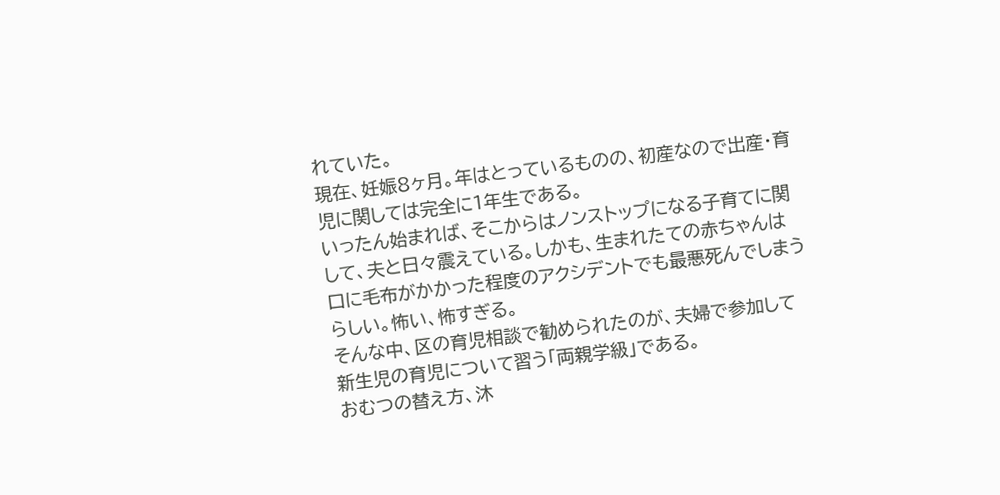れていた。
現在、妊娠8ヶ月。年はとっているものの、初産なので出産・育児に関しては完全に1年生である。
いったん始まれば、そこからはノンストップになる子育てに関して、夫と日々震えている。しかも、生まれたての赤ちゃんは口に毛布がかかった程度のアクシデントでも最悪死んでしまうらしい。怖い、怖すぎる。
そんな中、区の育児相談で勧められたのが、夫婦で参加して新生児の育児について習う「両親学級」である。
おむつの替え方、沐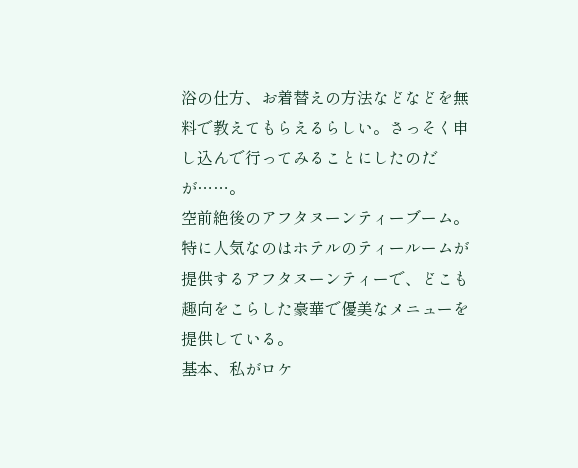浴の仕方、お着替えの方法などなどを無料で教えてもらえるらしい。さっそく申し込んで行ってみることにしたのだが……。
空前絶後のアフタヌーンティーブーム。特に人気なのはホテルのティールームが提供するアフタヌーンティーで、どこも趣向をこらした豪華で優美なメニューを提供している。
基本、私がロケ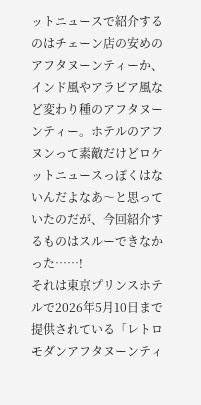ットニュースで紹介するのはチェーン店の安めのアフタヌーンティーか、インド風やアラビア風など変わり種のアフタヌーンティー。ホテルのアフヌンって素敵だけどロケットニュースっぽくはないんだよなあ〜と思っていたのだが、今回紹介するものはスルーできなかった……!
それは東京プリンスホテルで2026年5月10日まで提供されている「レトロモダンアフタヌーンティ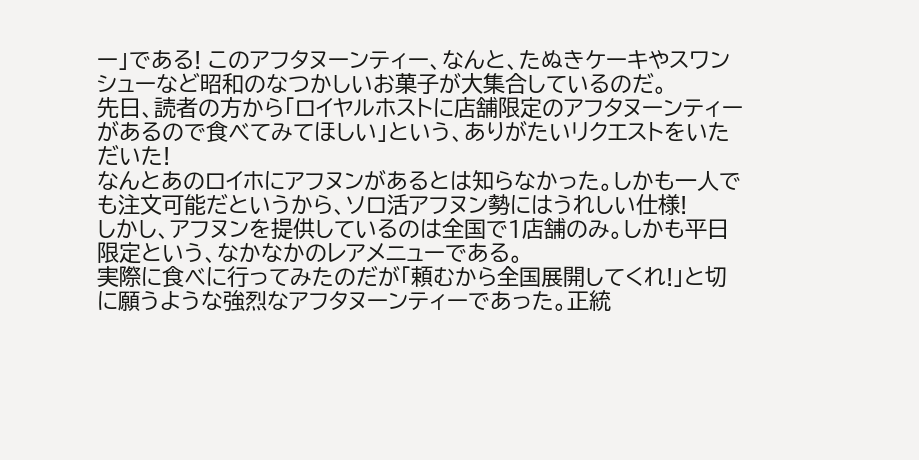ー」である! このアフタヌーンティー、なんと、たぬきケーキやスワンシューなど昭和のなつかしいお菓子が大集合しているのだ。
先日、読者の方から「ロイヤルホストに店舗限定のアフタヌーンティーがあるので食べてみてほしい」という、ありがたいリクエストをいただいた!
なんとあのロイホにアフヌンがあるとは知らなかった。しかも一人でも注文可能だというから、ソロ活アフヌン勢にはうれしい仕様!
しかし、アフヌンを提供しているのは全国で1店舗のみ。しかも平日限定という、なかなかのレアメニューである。
実際に食べに行ってみたのだが「頼むから全国展開してくれ!」と切に願うような強烈なアフタヌーンティーであった。正統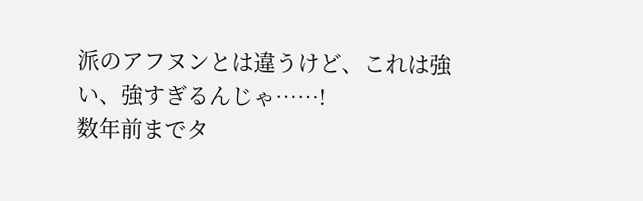派のアフヌンとは違うけど、これは強い、強すぎるんじゃ……!
数年前までタ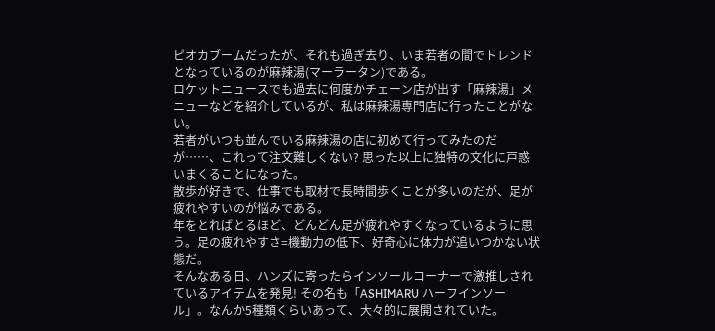ピオカブームだったが、それも過ぎ去り、いま若者の間でトレンドとなっているのが麻辣湯(マーラータン)である。
ロケットニュースでも過去に何度かチェーン店が出す「麻辣湯」メニューなどを紹介しているが、私は麻辣湯専門店に行ったことがない。
若者がいつも並んでいる麻辣湯の店に初めて行ってみたのだが……、これって注文難しくない? 思った以上に独特の文化に戸惑いまくることになった。
散歩が好きで、仕事でも取材で長時間歩くことが多いのだが、足が疲れやすいのが悩みである。
年をとればとるほど、どんどん足が疲れやすくなっているように思う。足の疲れやすさ=機動力の低下、好奇心に体力が追いつかない状態だ。
そんなある日、ハンズに寄ったらインソールコーナーで激推しされているアイテムを発見! その名も「ASHIMARU ハーフインソール」。なんか5種類くらいあって、大々的に展開されていた。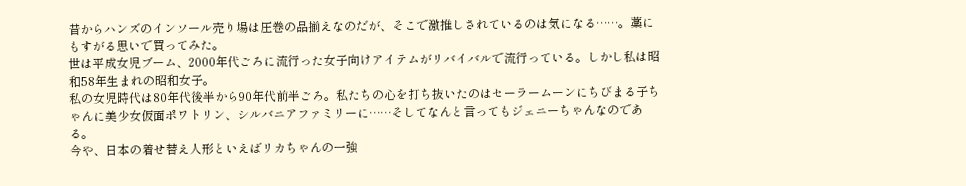昔からハンズのインソール売り場は圧巻の品揃えなのだが、そこで激推しされているのは気になる……。藁にもすがる思いで買ってみた。
世は平成女児ブーム、2000年代ごろに流行った女子向けアイテムがリバイバルで流行っている。しかし私は昭和58年生まれの昭和女子。
私の女児時代は80年代後半から90年代前半ごろ。私たちの心を打ち抜いたのはセーラームーンにちびまる子ちゃんに美少女仮面ポワトリン、シルバニアファミリーに……そしてなんと言ってもジェニーちゃんなのである。
今や、日本の着せ替え人形といえばリカちゃんの一強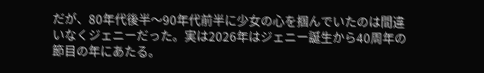だが、80年代後半〜90年代前半に少女の心を掴んでいたのは間違いなくジェニーだった。実は2026年はジェニー誕生から40周年の節目の年にあたる。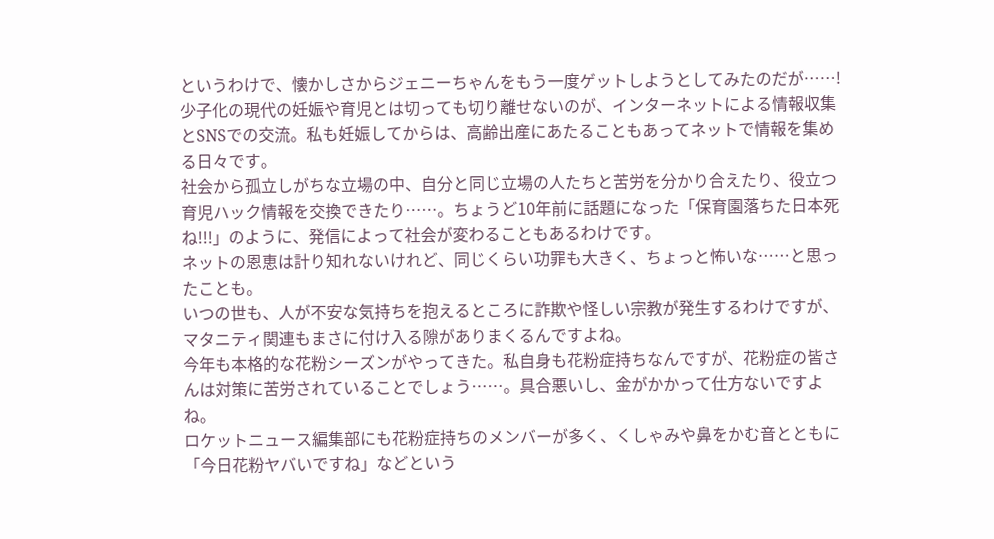というわけで、懐かしさからジェニーちゃんをもう一度ゲットしようとしてみたのだが……!
少子化の現代の妊娠や育児とは切っても切り離せないのが、インターネットによる情報収集とSNSでの交流。私も妊娠してからは、高齢出産にあたることもあってネットで情報を集める日々です。
社会から孤立しがちな立場の中、自分と同じ立場の人たちと苦労を分かり合えたり、役立つ育児ハック情報を交換できたり……。ちょうど10年前に話題になった「保育園落ちた日本死ね!!!」のように、発信によって社会が変わることもあるわけです。
ネットの恩恵は計り知れないけれど、同じくらい功罪も大きく、ちょっと怖いな……と思ったことも。
いつの世も、人が不安な気持ちを抱えるところに詐欺や怪しい宗教が発生するわけですが、マタニティ関連もまさに付け入る隙がありまくるんですよね。
今年も本格的な花粉シーズンがやってきた。私自身も花粉症持ちなんですが、花粉症の皆さんは対策に苦労されていることでしょう……。具合悪いし、金がかかって仕方ないですよね。
ロケットニュース編集部にも花粉症持ちのメンバーが多く、くしゃみや鼻をかむ音とともに「今日花粉ヤバいですね」などという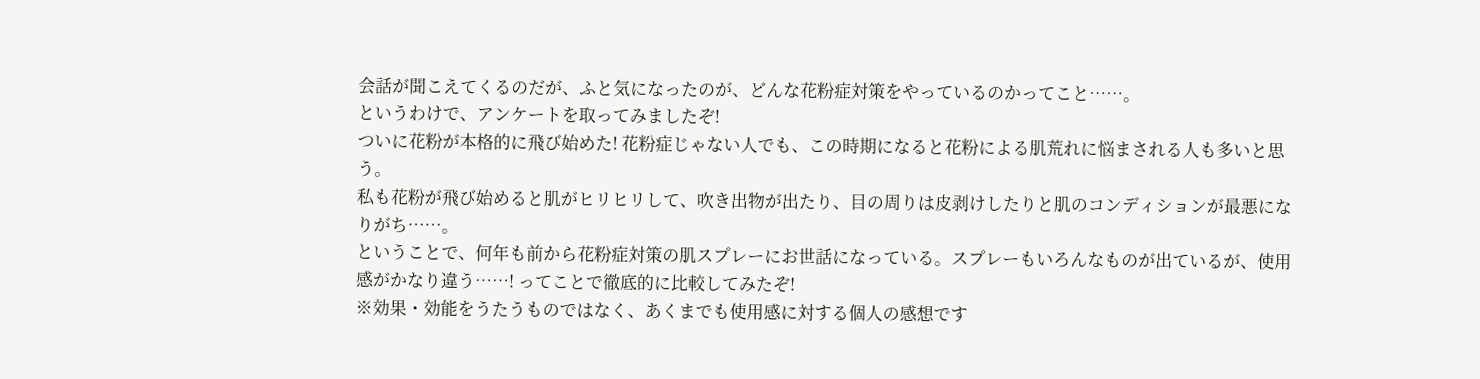会話が聞こえてくるのだが、ふと気になったのが、どんな花粉症対策をやっているのかってこと……。
というわけで、アンケートを取ってみましたぞ!
ついに花粉が本格的に飛び始めた! 花粉症じゃない人でも、この時期になると花粉による肌荒れに悩まされる人も多いと思う。
私も花粉が飛び始めると肌がヒリヒリして、吹き出物が出たり、目の周りは皮剥けしたりと肌のコンディションが最悪になりがち……。
ということで、何年も前から花粉症対策の肌スプレーにお世話になっている。スプレーもいろんなものが出ているが、使用感がかなり違う……! ってことで徹底的に比較してみたぞ!
※効果・効能をうたうものではなく、あくまでも使用感に対する個人の感想です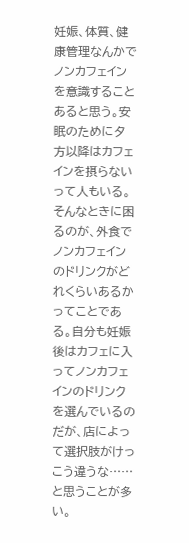妊娠、体質、健康管理なんかでノンカフェインを意識することあると思う。安眠のために夕方以降はカフェインを摂らないって人もいる。
そんなときに困るのが、外食でノンカフェインのドリンクがどれくらいあるかってことである。自分も妊娠後はカフェに入ってノンカフェインのドリンクを選んでいるのだが、店によって選択肢がけっこう違うな……と思うことが多い。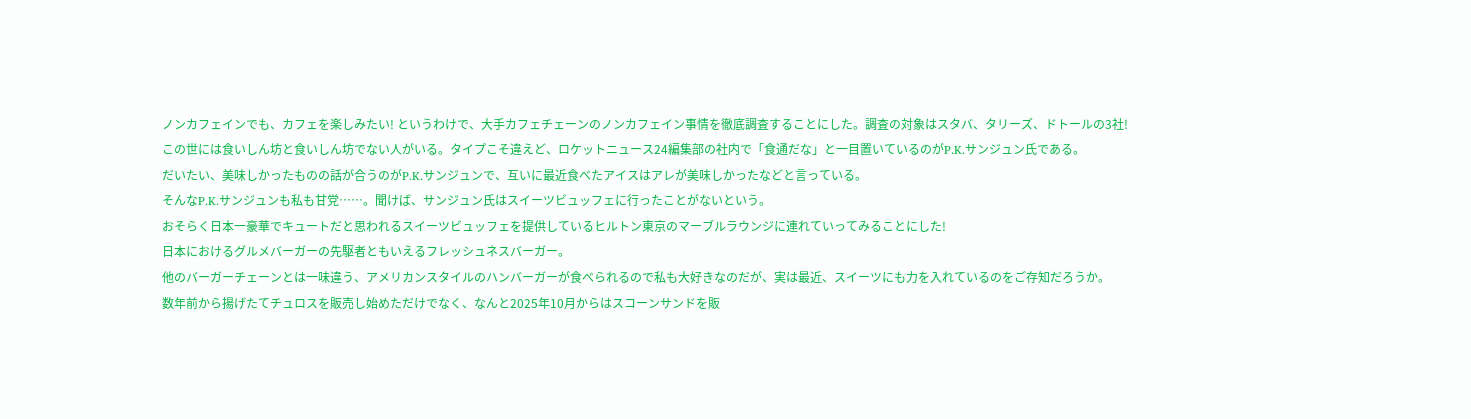ノンカフェインでも、カフェを楽しみたい! というわけで、大手カフェチェーンのノンカフェイン事情を徹底調査することにした。調査の対象はスタバ、タリーズ、ドトールの3社!
この世には食いしん坊と食いしん坊でない人がいる。タイプこそ違えど、ロケットニュース24編集部の社内で「食通だな」と一目置いているのがP.K.サンジュン氏である。
だいたい、美味しかったものの話が合うのがP.K.サンジュンで、互いに最近食べたアイスはアレが美味しかったなどと言っている。
そんなP.K.サンジュンも私も甘党……。聞けば、サンジュン氏はスイーツビュッフェに行ったことがないという。
おそらく日本一豪華でキュートだと思われるスイーツビュッフェを提供しているヒルトン東京のマーブルラウンジに連れていってみることにした!
日本におけるグルメバーガーの先駆者ともいえるフレッシュネスバーガー。
他のバーガーチェーンとは一味違う、アメリカンスタイルのハンバーガーが食べられるので私も大好きなのだが、実は最近、スイーツにも力を入れているのをご存知だろうか。
数年前から揚げたてチュロスを販売し始めただけでなく、なんと2025年10月からはスコーンサンドを販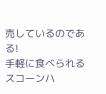売しているのである!
手軽に食べられるスコーンハ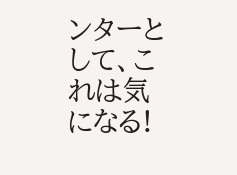ンターとして、これは気になる!